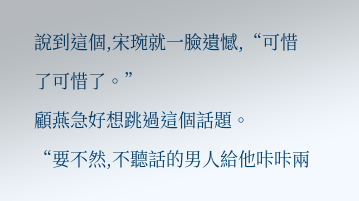說到這個,宋琬就一臉遺憾,“可惜了可惜了。”
顧燕急好想跳過這個話題。
“要不然,不聽話的男人給他咔咔兩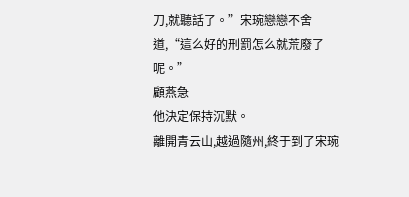刀,就聽話了。”宋琬戀戀不舍道,“這么好的刑罰怎么就荒廢了呢。”
顧燕急
他決定保持沉默。
離開青云山,越過隨州,終于到了宋琬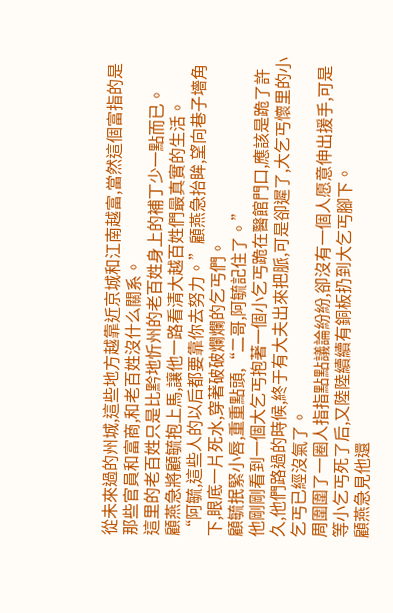從未來過的州城,這些地方越靠近京城和江南越富,當然這個富指的是那些官員和富商,和老百姓沒什么關系。
這里的老百姓只是比黔地忻州的老百姓身上的補丁少一點而已。
顧燕急將顧毓抱上馬,讓他一路看清大越百姓們最真實的生活。
“阿毓,這些人的以后都要靠你去努力。”顧燕急抬眸,望向巷子墻角下,眼底一片死水,穿著破破爛爛的乞丐們。
顧毓抿緊小唇,重重點頭,“二哥,阿毓記住了。”
他剛剛看到一個大乞丐抱著一個小乞丐跪在醫館門口,應該是跪了許久,他們路過的時候,終于有大夫出來把脈,可是卻遲了,大乞丐懷里的小乞丐已經沒氣了。
周圍圍了一圈人指指點點議論紛紛,卻沒有一個人愿意伸出援手,可是等小乞丐死了后,又陸陸續續有銅板扔到大乞丐腳下。
顧燕急見他還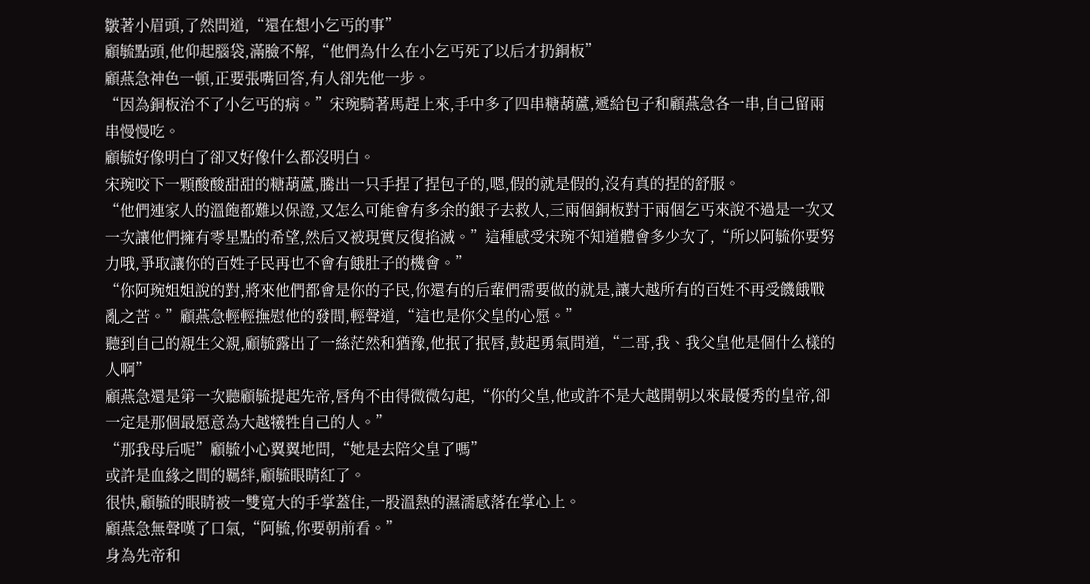皺著小眉頭,了然問道,“還在想小乞丐的事”
顧毓點頭,他仰起腦袋,滿臉不解,“他們為什么在小乞丐死了以后才扔銅板”
顧燕急神色一頓,正要張嘴回答,有人卻先他一步。
“因為銅板治不了小乞丐的病。”宋琬騎著馬趕上來,手中多了四串糖葫蘆,遞給包子和顧燕急各一串,自己留兩串慢慢吃。
顧毓好像明白了卻又好像什么都沒明白。
宋琬咬下一顆酸酸甜甜的糖葫蘆,騰出一只手捏了捏包子的,嗯,假的就是假的,沒有真的捏的舒服。
“他們連家人的溫飽都難以保證,又怎么可能會有多余的銀子去救人,三兩個銅板對于兩個乞丐來說不過是一次又一次讓他們擁有零星點的希望,然后又被現實反復掐滅。”這種感受宋琬不知道體會多少次了,“所以阿毓你要努力哦,爭取讓你的百姓子民再也不會有餓肚子的機會。”
“你阿琬姐姐說的對,將來他們都會是你的子民,你還有的后輩們需要做的就是,讓大越所有的百姓不再受饑餓戰亂之苦。”顧燕急輕輕撫慰他的發間,輕聲道,“這也是你父皇的心愿。”
聽到自己的親生父親,顧毓露出了一絲茫然和猶豫,他抿了抿唇,鼓起勇氣問道,“二哥,我、我父皇他是個什么樣的人啊”
顧燕急還是第一次聽顧毓提起先帝,唇角不由得微微勾起,“你的父皇,他或許不是大越開朝以來最優秀的皇帝,卻一定是那個最愿意為大越犧牲自己的人。”
“那我母后呢”顧毓小心翼翼地問,“她是去陪父皇了嗎”
或許是血緣之間的羈絆,顧毓眼睛紅了。
很快,顧毓的眼睛被一雙寬大的手掌蓋住,一股溫熱的濕濡感落在掌心上。
顧燕急無聲嘆了口氣,“阿毓,你要朝前看。”
身為先帝和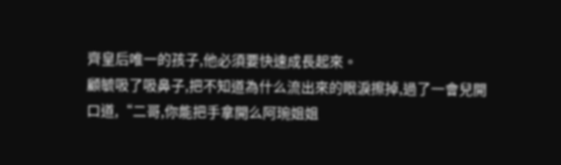齊皇后唯一的孩子,他必須要快速成長起來。
顧毓吸了吸鼻子,把不知道為什么流出來的眼淚擦掉,過了一會兒開口道,“二哥,你能把手拿開么阿琬姐姐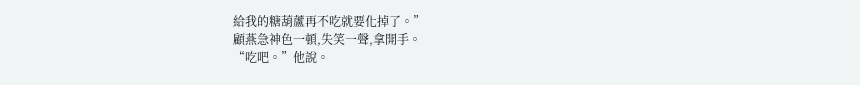給我的糖葫蘆再不吃就要化掉了。”
顧燕急神色一頓,失笑一聲,拿開手。
“吃吧。”他說。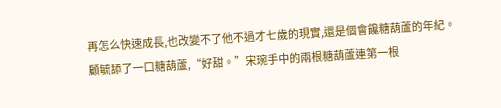再怎么快速成長,也改變不了他不過才七歲的現實,還是個會饞糖葫蘆的年紀。
顧毓舔了一口糖葫蘆,“好甜。”宋琬手中的兩根糖葫蘆連第一根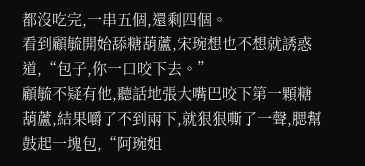都沒吃完,一串五個,還剩四個。
看到顧毓開始舔糖葫蘆,宋琬想也不想就誘惑道,“包子,你一口咬下去。”
顧毓不疑有他,聽話地張大嘴巴咬下第一顆糖葫蘆,結果嚼了不到兩下,就狠狠嘶了一聲,腮幫鼓起一塊包,“阿琬姐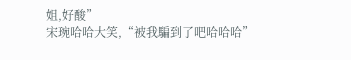姐,好酸”
宋琬哈哈大笑,“被我騙到了吧哈哈哈”